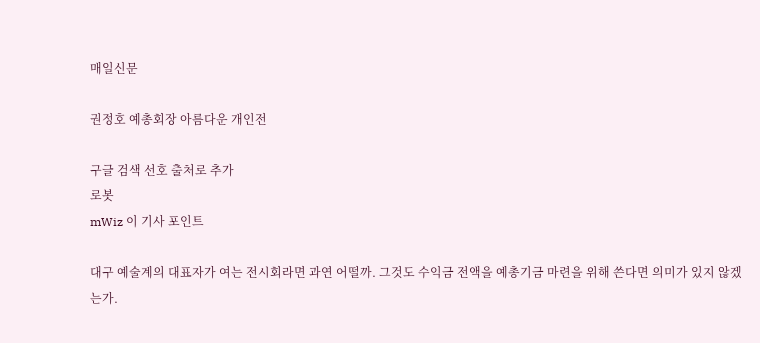매일신문

권정호 예총회장 아름다운 개인전

구글 검색 선호 출처로 추가
로봇
mWiz 이 기사 포인트

대구 예술계의 대표자가 여는 전시회라면 과연 어떨까. 그것도 수익금 전액을 예총기금 마련을 위해 쓴다면 의미가 있지 않겠는가.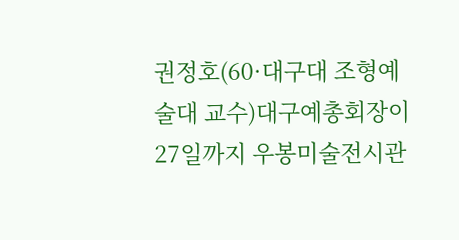권정호(60·대구대 조형예술대 교수)대구예총회장이 27일까지 우봉미술전시관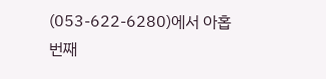(053-622-6280)에서 아홉번째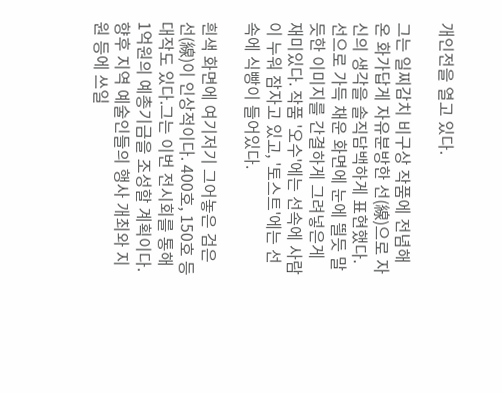개인전을 열고 있다.

그는 일찌감치 비구상 작품에 전념해온 화가답게 자유분방한 선(線)으로 자신의 생각을 솔직담백하게 표현했다. 선으로 가득 채운 화면에 눈에 띌듯 말듯한 이미지를 간결하게 그려넣은게 재미있다. 작품 '오수'에는 선속에 사람이 누워 잠자고 있고, '토스트'에는 선속에 식빵이 들어있다.

흰색 화면에 여기저기 그어놓은 검은 선(線)이 인상적이다. 400호, 150호 등 대작도 있다.그는 이번 전시회를 통해 1억원의 예총기금을 조성할 계획이다. 향후 지역 예술인들의 행사 개최와 지원 등에 쓰일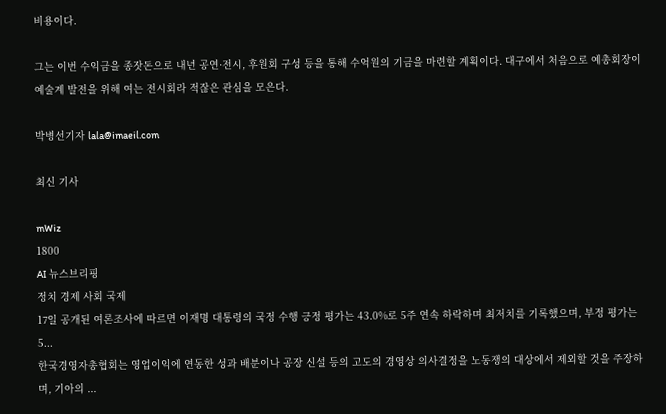비용이다.

그는 이번 수익금을 종잣돈으로 내년 공연·전시, 후원회 구성 등을 통해 수억원의 기금을 마련할 계획이다. 대구에서 처음으로 예총회장이 예술계 발전을 위해 여는 전시회라 적잖은 관심을 모은다.

박병선기자 lala@imaeil.com

최신 기사

mWiz
1800
AI 뉴스브리핑
정치 경제 사회 국제
17일 공개된 여론조사에 따르면 이재명 대통령의 국정 수행 긍정 평가는 43.0%로 5주 연속 하락하며 최저치를 기록했으며, 부정 평가는 5...
한국경영자총협회는 영업이익에 연동한 성과 배분이나 공장 신설 등의 고도의 경영상 의사결정을 노동쟁의 대상에서 제외할 것을 주장하며, 기아의 ...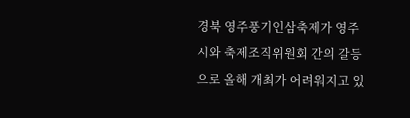경북 영주풍기인삼축제가 영주시와 축제조직위원회 간의 갈등으로 올해 개최가 어려워지고 있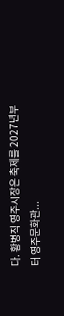다. 황병직 영주시장은 축제를 2027년부터 영주문화관...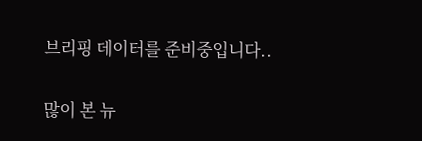브리핑 데이터를 준비중입니다..

많이 본 뉴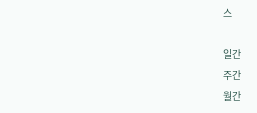스

일간
주간
월간